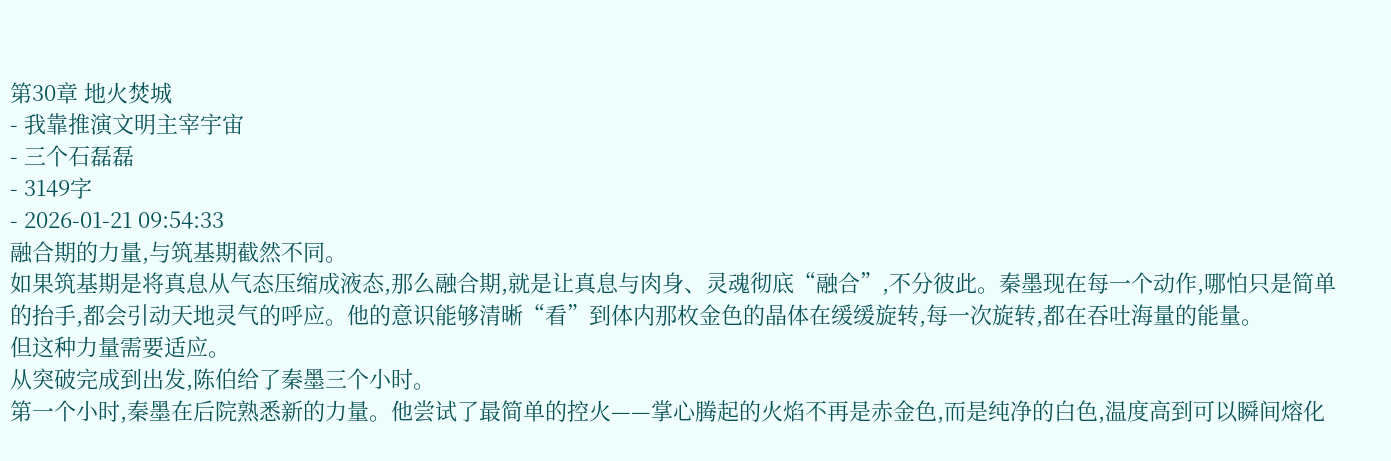第30章 地火焚城
- 我靠推演文明主宰宇宙
- 三个石磊磊
- 3149字
- 2026-01-21 09:54:33
融合期的力量,与筑基期截然不同。
如果筑基期是将真息从气态压缩成液态,那么融合期,就是让真息与肉身、灵魂彻底“融合”,不分彼此。秦墨现在每一个动作,哪怕只是简单的抬手,都会引动天地灵气的呼应。他的意识能够清晰“看”到体内那枚金色的晶体在缓缓旋转,每一次旋转,都在吞吐海量的能量。
但这种力量需要适应。
从突破完成到出发,陈伯给了秦墨三个小时。
第一个小时,秦墨在后院熟悉新的力量。他尝试了最简单的控火——掌心腾起的火焰不再是赤金色,而是纯净的白色,温度高到可以瞬间熔化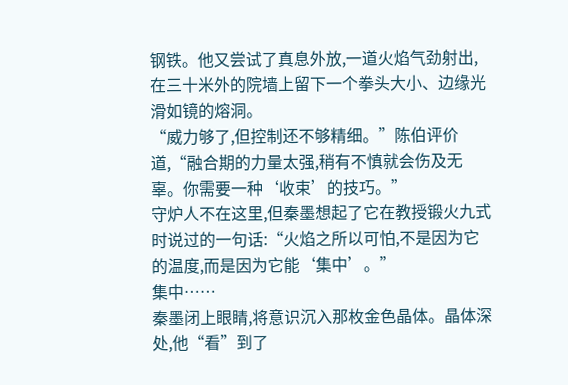钢铁。他又尝试了真息外放,一道火焰气劲射出,在三十米外的院墙上留下一个拳头大小、边缘光滑如镜的熔洞。
“威力够了,但控制还不够精细。”陈伯评价道,“融合期的力量太强,稍有不慎就会伤及无辜。你需要一种‘收束’的技巧。”
守炉人不在这里,但秦墨想起了它在教授锻火九式时说过的一句话:“火焰之所以可怕,不是因为它的温度,而是因为它能‘集中’。”
集中……
秦墨闭上眼睛,将意识沉入那枚金色晶体。晶体深处,他“看”到了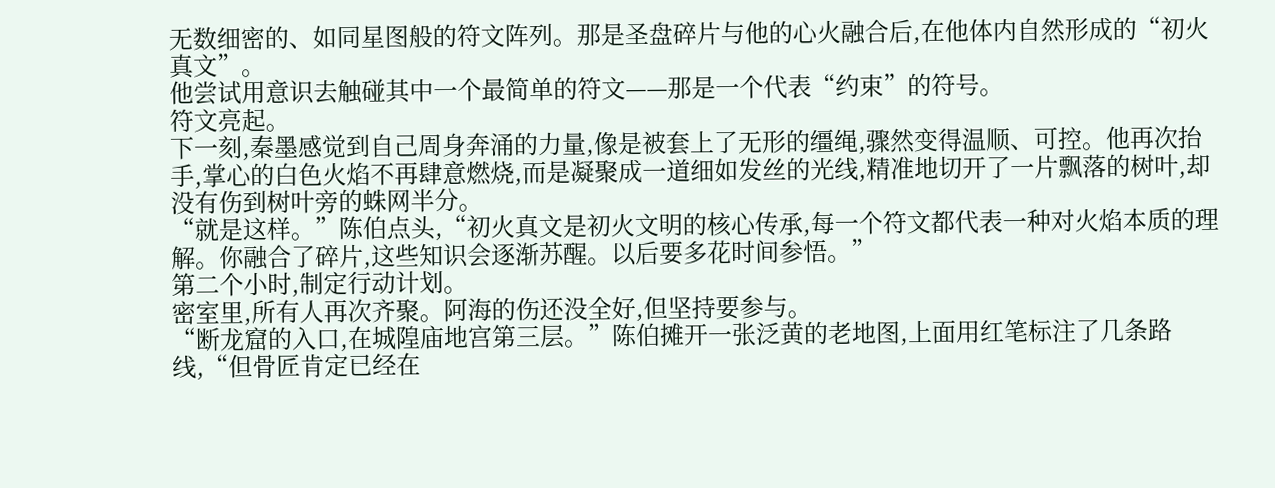无数细密的、如同星图般的符文阵列。那是圣盘碎片与他的心火融合后,在他体内自然形成的“初火真文”。
他尝试用意识去触碰其中一个最简单的符文——那是一个代表“约束”的符号。
符文亮起。
下一刻,秦墨感觉到自己周身奔涌的力量,像是被套上了无形的缰绳,骤然变得温顺、可控。他再次抬手,掌心的白色火焰不再肆意燃烧,而是凝聚成一道细如发丝的光线,精准地切开了一片飘落的树叶,却没有伤到树叶旁的蛛网半分。
“就是这样。”陈伯点头,“初火真文是初火文明的核心传承,每一个符文都代表一种对火焰本质的理解。你融合了碎片,这些知识会逐渐苏醒。以后要多花时间参悟。”
第二个小时,制定行动计划。
密室里,所有人再次齐聚。阿海的伤还没全好,但坚持要参与。
“断龙窟的入口,在城隍庙地宫第三层。”陈伯摊开一张泛黄的老地图,上面用红笔标注了几条路线,“但骨匠肯定已经在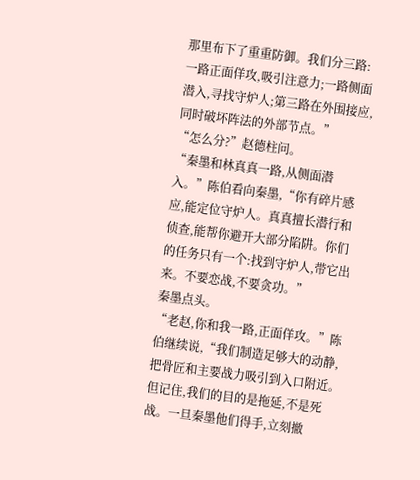那里布下了重重防御。我们分三路:一路正面佯攻,吸引注意力;一路侧面潜入,寻找守炉人;第三路在外围接应,同时破坏阵法的外部节点。”
“怎么分?”赵德柱问。
“秦墨和林真真一路,从侧面潜入。”陈伯看向秦墨,“你有碎片感应,能定位守炉人。真真擅长潜行和侦查,能帮你避开大部分陷阱。你们的任务只有一个:找到守炉人,带它出来。不要恋战,不要贪功。”
秦墨点头。
“老赵,你和我一路,正面佯攻。”陈伯继续说,“我们制造足够大的动静,把骨匠和主要战力吸引到入口附近。但记住,我们的目的是拖延,不是死战。一旦秦墨他们得手,立刻撤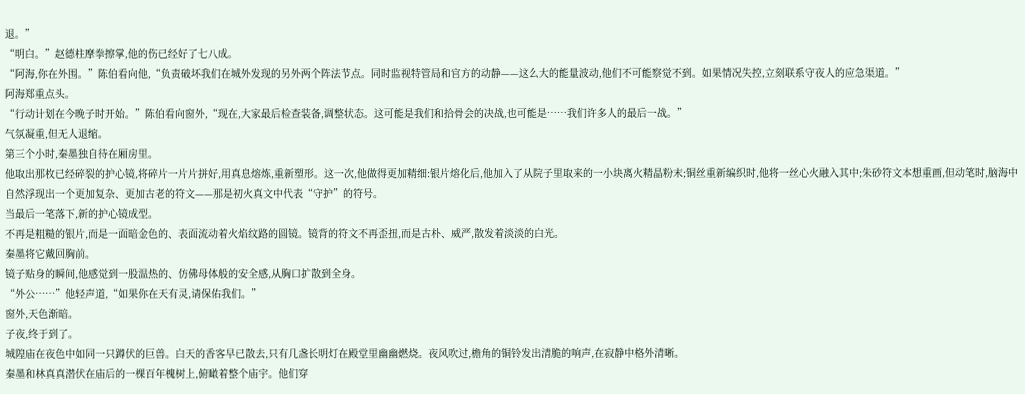退。”
“明白。”赵德柱摩拳擦掌,他的伤已经好了七八成。
“阿海,你在外围。”陈伯看向他,“负责破坏我们在城外发现的另外两个阵法节点。同时监视特管局和官方的动静——这么大的能量波动,他们不可能察觉不到。如果情况失控,立刻联系守夜人的应急渠道。”
阿海郑重点头。
“行动计划在今晚子时开始。”陈伯看向窗外,“现在,大家最后检查装备,调整状态。这可能是我们和拾骨会的决战,也可能是……我们许多人的最后一战。”
气氛凝重,但无人退缩。
第三个小时,秦墨独自待在厢房里。
他取出那枚已经碎裂的护心镜,将碎片一片片拼好,用真息熔炼,重新塑形。这一次,他做得更加精细:银片熔化后,他加入了从院子里取来的一小块离火精晶粉末;铜丝重新编织时,他将一丝心火融入其中;朱砂符文本想重画,但动笔时,脑海中自然浮现出一个更加复杂、更加古老的符文——那是初火真文中代表“守护”的符号。
当最后一笔落下,新的护心镜成型。
不再是粗糙的银片,而是一面暗金色的、表面流动着火焰纹路的圆镜。镜背的符文不再歪扭,而是古朴、威严,散发着淡淡的白光。
秦墨将它戴回胸前。
镜子贴身的瞬间,他感觉到一股温热的、仿佛母体般的安全感,从胸口扩散到全身。
“外公……”他轻声道,“如果你在天有灵,请保佑我们。”
窗外,天色渐暗。
子夜,终于到了。
城隍庙在夜色中如同一只蹲伏的巨兽。白天的香客早已散去,只有几盏长明灯在殿堂里幽幽燃烧。夜风吹过,檐角的铜铃发出清脆的响声,在寂静中格外清晰。
秦墨和林真真潜伏在庙后的一棵百年槐树上,俯瞰着整个庙宇。他们穿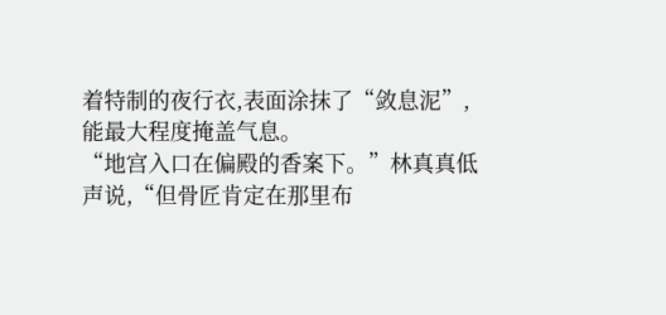着特制的夜行衣,表面涂抹了“敛息泥”,能最大程度掩盖气息。
“地宫入口在偏殿的香案下。”林真真低声说,“但骨匠肯定在那里布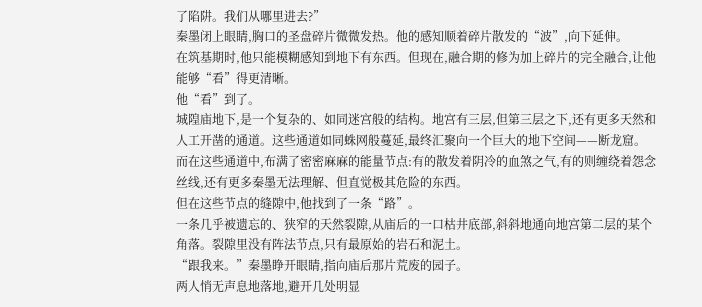了陷阱。我们从哪里进去?”
秦墨闭上眼睛,胸口的圣盘碎片微微发热。他的感知顺着碎片散发的“波”,向下延伸。
在筑基期时,他只能模糊感知到地下有东西。但现在,融合期的修为加上碎片的完全融合,让他能够“看”得更清晰。
他“看”到了。
城隍庙地下,是一个复杂的、如同迷宫般的结构。地宫有三层,但第三层之下,还有更多天然和人工开凿的通道。这些通道如同蛛网般蔓延,最终汇聚向一个巨大的地下空间——断龙窟。
而在这些通道中,布满了密密麻麻的能量节点:有的散发着阴冷的血煞之气,有的则缠绕着怨念丝线,还有更多秦墨无法理解、但直觉极其危险的东西。
但在这些节点的缝隙中,他找到了一条“路”。
一条几乎被遗忘的、狭窄的天然裂隙,从庙后的一口枯井底部,斜斜地通向地宫第二层的某个角落。裂隙里没有阵法节点,只有最原始的岩石和泥土。
“跟我来。”秦墨睁开眼睛,指向庙后那片荒废的园子。
两人悄无声息地落地,避开几处明显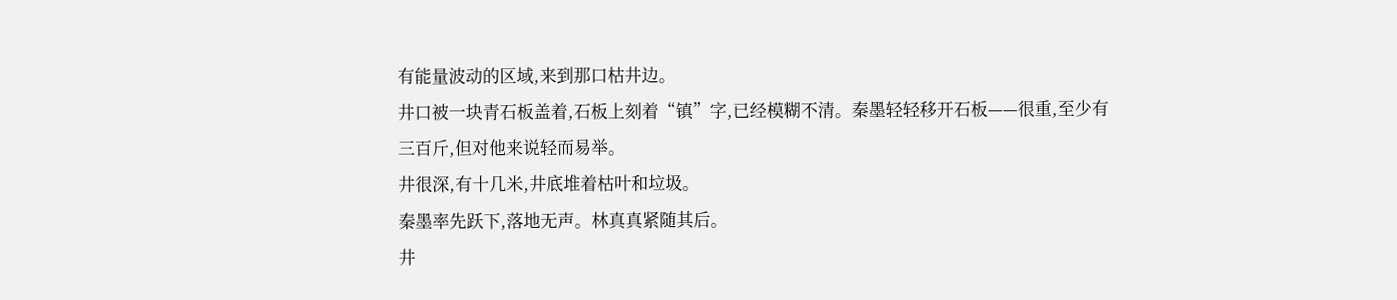有能量波动的区域,来到那口枯井边。
井口被一块青石板盖着,石板上刻着“镇”字,已经模糊不清。秦墨轻轻移开石板——很重,至少有三百斤,但对他来说轻而易举。
井很深,有十几米,井底堆着枯叶和垃圾。
秦墨率先跃下,落地无声。林真真紧随其后。
井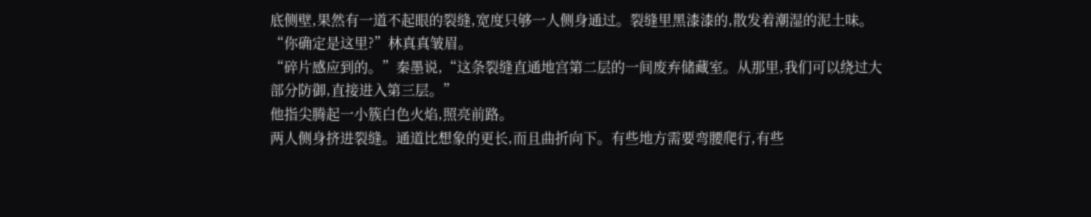底侧壁,果然有一道不起眼的裂缝,宽度只够一人侧身通过。裂缝里黑漆漆的,散发着潮湿的泥土味。
“你确定是这里?”林真真皱眉。
“碎片感应到的。”秦墨说,“这条裂缝直通地宫第二层的一间废弃储藏室。从那里,我们可以绕过大部分防御,直接进入第三层。”
他指尖腾起一小簇白色火焰,照亮前路。
两人侧身挤进裂缝。通道比想象的更长,而且曲折向下。有些地方需要弯腰爬行,有些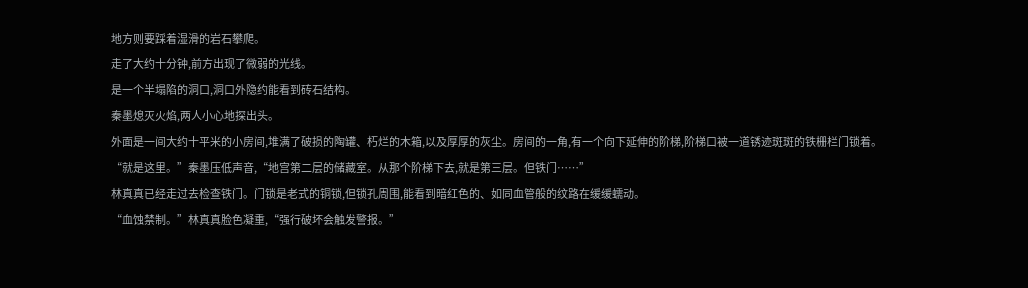地方则要踩着湿滑的岩石攀爬。
走了大约十分钟,前方出现了微弱的光线。
是一个半塌陷的洞口,洞口外隐约能看到砖石结构。
秦墨熄灭火焰,两人小心地探出头。
外面是一间大约十平米的小房间,堆满了破损的陶罐、朽烂的木箱,以及厚厚的灰尘。房间的一角,有一个向下延伸的阶梯,阶梯口被一道锈迹斑斑的铁栅栏门锁着。
“就是这里。”秦墨压低声音,“地宫第二层的储藏室。从那个阶梯下去,就是第三层。但铁门……”
林真真已经走过去检查铁门。门锁是老式的铜锁,但锁孔周围,能看到暗红色的、如同血管般的纹路在缓缓蠕动。
“血蚀禁制。”林真真脸色凝重,“强行破坏会触发警报。”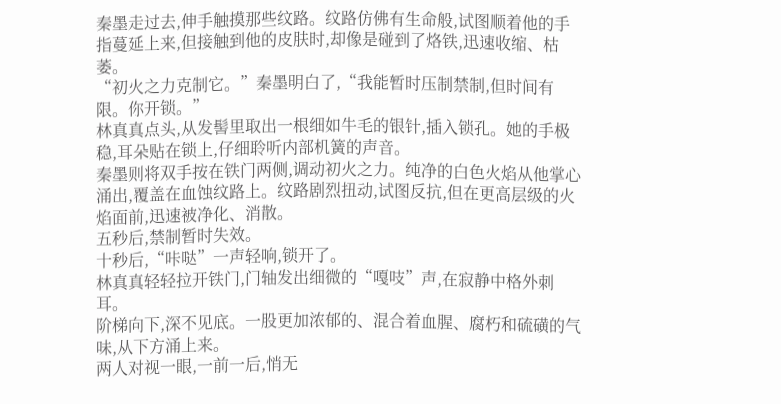秦墨走过去,伸手触摸那些纹路。纹路仿佛有生命般,试图顺着他的手指蔓延上来,但接触到他的皮肤时,却像是碰到了烙铁,迅速收缩、枯萎。
“初火之力克制它。”秦墨明白了,“我能暂时压制禁制,但时间有限。你开锁。”
林真真点头,从发髻里取出一根细如牛毛的银针,插入锁孔。她的手极稳,耳朵贴在锁上,仔细聆听内部机簧的声音。
秦墨则将双手按在铁门两侧,调动初火之力。纯净的白色火焰从他掌心涌出,覆盖在血蚀纹路上。纹路剧烈扭动,试图反抗,但在更高层级的火焰面前,迅速被净化、消散。
五秒后,禁制暂时失效。
十秒后,“咔哒”一声轻响,锁开了。
林真真轻轻拉开铁门,门轴发出细微的“嘎吱”声,在寂静中格外刺耳。
阶梯向下,深不见底。一股更加浓郁的、混合着血腥、腐朽和硫磺的气味,从下方涌上来。
两人对视一眼,一前一后,悄无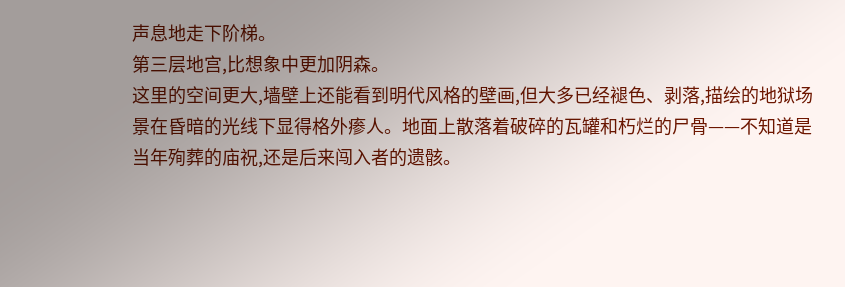声息地走下阶梯。
第三层地宫,比想象中更加阴森。
这里的空间更大,墙壁上还能看到明代风格的壁画,但大多已经褪色、剥落,描绘的地狱场景在昏暗的光线下显得格外瘆人。地面上散落着破碎的瓦罐和朽烂的尸骨——不知道是当年殉葬的庙祝,还是后来闯入者的遗骸。